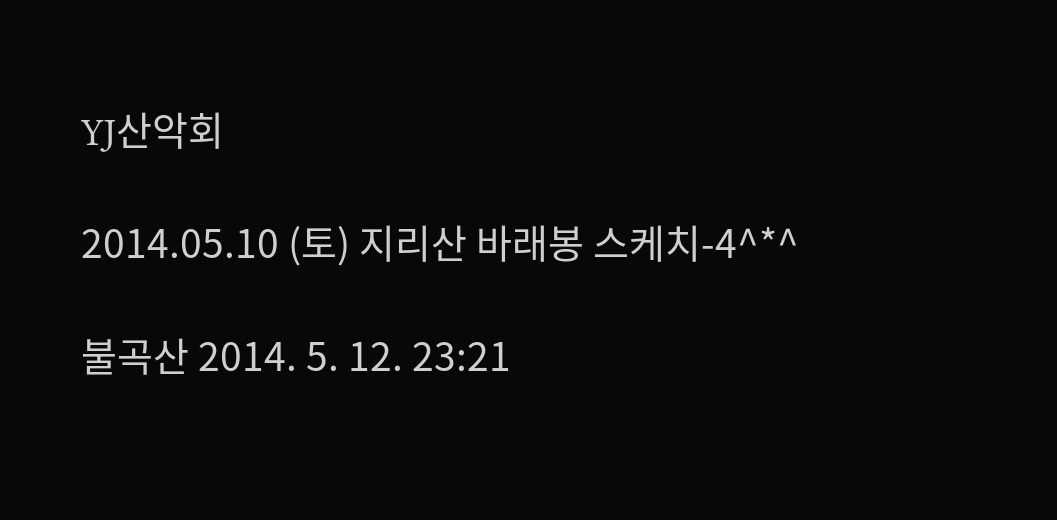YJ산악회

2014.05.10 (토) 지리산 바래봉 스케치-4^*^

불곡산 2014. 5. 12. 23:21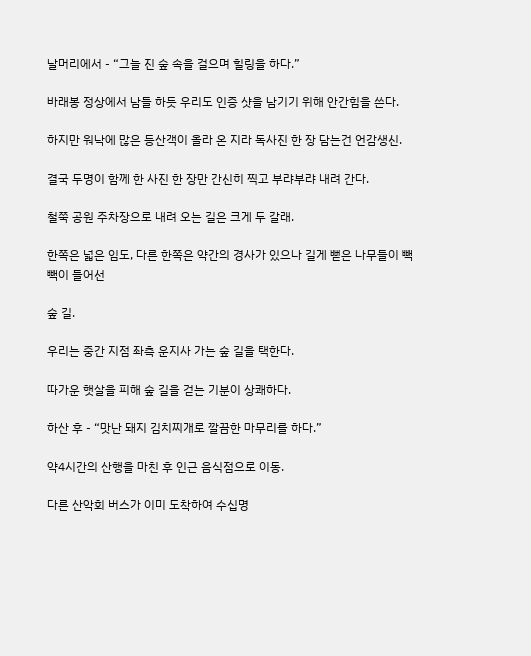날머리에서 - “그늘 진 숲 속을 걸으며 힐링을 하다.”

바래봉 정상에서 남들 하듯 우리도 인증 샷을 남기기 위해 안간힘을 쓴다.

하지만 워낙에 많은 등산객이 올라 온 지라 독사진 한 장 담는건 언감생신.

결국 두명이 함께 한 사진 한 장만 간신히 찍고 부랴부랴 내려 간다.

철쭉 공원 주차장으로 내려 오는 길은 크게 두 갈래.

한쪽은 넓은 임도, 다른 한쪽은 약간의 경사가 있으나 길게 뻗은 나무들이 빽빽이 들어선

숲 길.

우리는 중간 지점 좌측 운지사 가는 숲 길을 택한다.

따가운 햇살을 피해 숲 길을 걷는 기분이 상쾌하다.

하산 후 - “맛난 돼지 김치찌개로 깔끔한 마무리를 하다.”

약4시간의 산행을 마친 후 인근 음식점으로 이동.

다른 산악회 버스가 이미 도착하여 수십명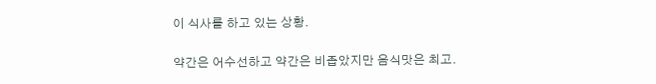이 식사를 하고 있는 상황.

약간은 어수선하고 약간은 비좁았지만 음식맛은 최고.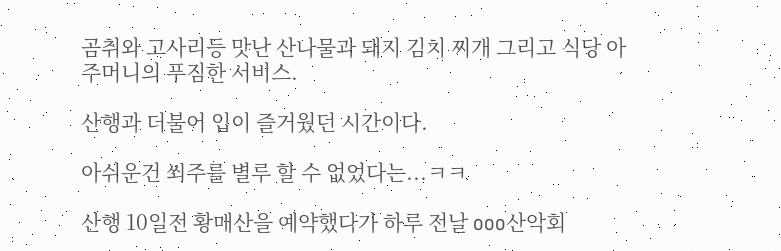곰취와 고사리등 맛난 산나물과 돼지 김치 찌개 그리고 식당 아주머니의 푸짐한 서비스.

산행과 더불어 입이 즐거웠던 시간이다.

아쉬운건 쐬주를 별루 할 수 없었다는...ㅋㅋ

산행 10일전 황매산을 예약했다가 하루 전날 ooo산악회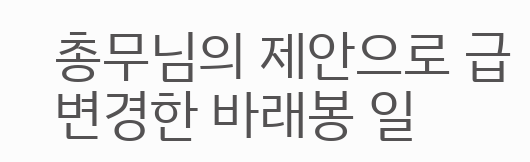총무님의 제안으로 급 변경한 바래봉 일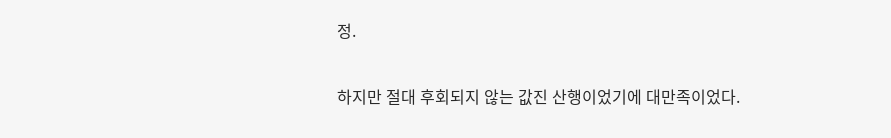정.

하지만 절대 후회되지 않는 값진 산행이었기에 대만족이었다.